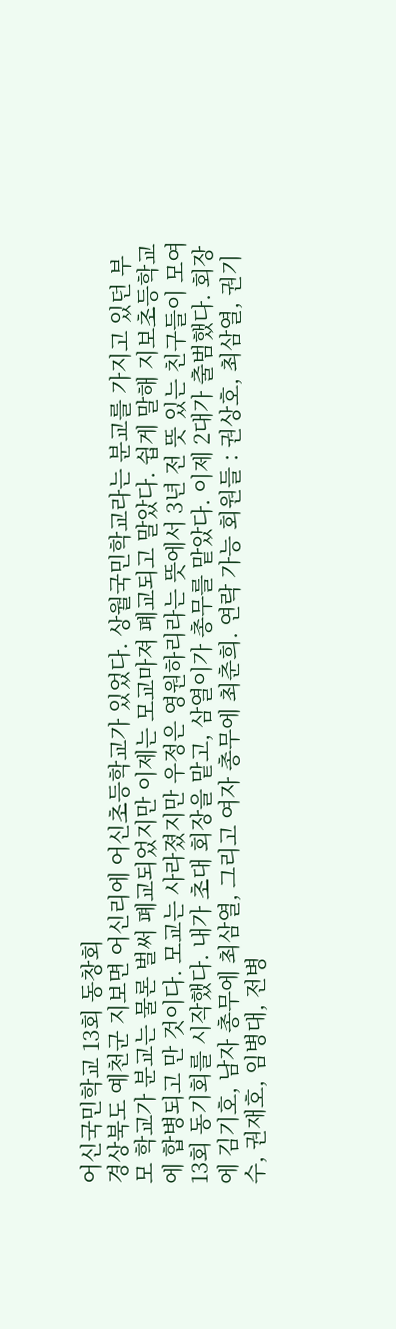어신국민학교 13회 동창회
경상북도 예천군 지보면 어신리에 어신초등학교가 있었다. 상월국민학교라는 분교를 가지고 있던 부모 학교가 분교는 물론 벌써 폐교되었지만 이제는 모교마져 폐교되고 말았다. 쉽게 말해 지보초등학교에 합병되고 만 것이다. 모교는 사라졌지만 우정은 영원하리라는 뜻에서 3년 전 뜻 있는 친구들이 모여 13회 동기회를 시작했다. 내가 초대 회장을 맡고, 삼열이가 총무를 맡았다. 이제 2대가 출범했다. 회장에 김기호, 남자 총무에 최삼열, 그리고 여자 총무에 최춘희. 연락 가능 회원들 : 권상호, 최삼열, 권기수, 권재호, 임병대, 전병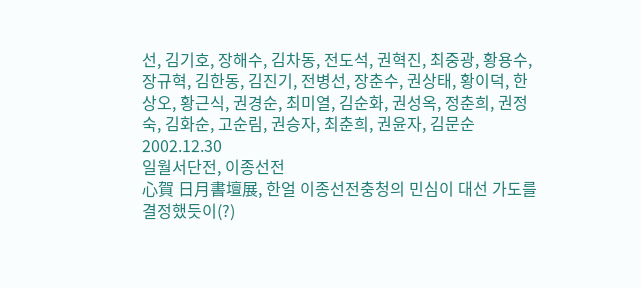선, 김기호, 장해수, 김차동, 전도석, 권혁진, 최중광, 황용수, 장규혁, 김한동, 김진기, 전병선, 장춘수, 권상태, 황이덕, 한상오, 황근식, 권경순, 최미열, 김순화, 권성옥, 정춘희, 권정숙, 김화순, 고순림, 권승자, 최춘희, 권윤자, 김문순
2002.12.30
일월서단전, 이종선전
心賀 日月書壇展, 한얼 이종선전충청의 민심이 대선 가도를 결정했듯이(?)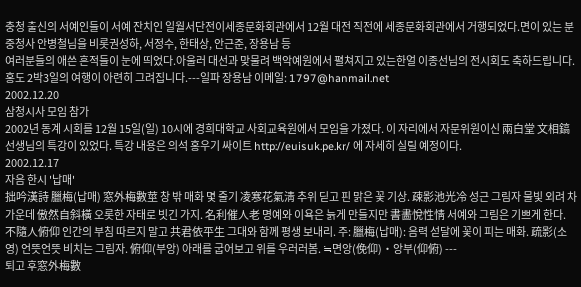충청 출신의 서예인들이 서예 잔치인 일월서단전이세종문화회관에서 12월 대전 직전에 세종문화회관에서 거행되었다.면이 있는 분 중청사 안병철님을 비롯권성하, 서정수, 한태상, 안근준, 장용남 등
여러분들의 애쓴 흔적들이 눈에 띄었다.아울러 대선과 맞물려 백악예원에서 펼쳐지고 있는한얼 이종선님의 전시회도 축하드립니다.홍도 2박3일의 여행이 아련히 그려집니다.---일파 장용남 이메일: 1797@hanmail.net
2002.12.20
삼청시사 모임 참가
2002년 동계 시회를 12월 15일(일) 10시에 경희대학교 사회교육원에서 모임을 가졌다. 이 자리에서 자문위원이신 兩白堂 文相鎬 선생님의 특강이 있었다. 특강 내용은 의석 홍우기 싸이트 http://euisuk.pe.kr/ 에 자세히 실릴 예정이다.
2002.12.17
자음 한시 '납매'
拙吟漢詩 臘梅(납매) 窓外梅數莖 창 밖 매화 몇 줄기 凌寒花氣淸 추위 딛고 핀 맑은 꽃 기상. 疎影池光冷 성근 그림자 물빛 외려 차가운데 傲然自斜橫 오롯한 자태로 빗긴 가지. 名利催人老 명예와 이욕은 늙게 만들지만 書畵悅性情 서예와 그림은 기쁘게 한다. 不隨人俯仰 인간의 부침 따르지 말고 共君依平生 그대와 함께 평생 보내리. 주: 臘梅(납매): 음력 섣달에 꽃이 피는 매화. 疏影(소영) 언뜻언뜻 비치는 그림자. 俯仰(부앙) 아래를 굽어보고 위를 우러러봄. ≒면앙(俛仰)‧앙부(仰俯) ---
퇴고 후窓外梅數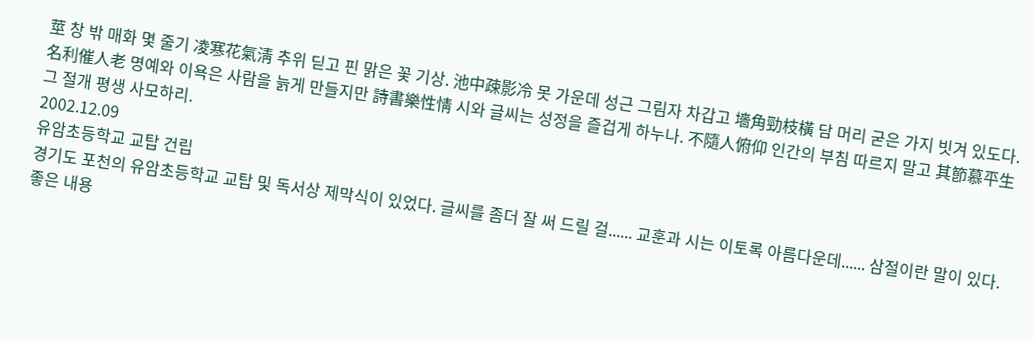莖 창 밖 매화 몇 줄기 凌寒花氣淸 추위 딛고 핀 맑은 꽃 기상. 池中疎影冷 못 가운데 성근 그림자 차갑고 墻角勁枝橫 담 머리 굳은 가지 빗겨 있도다. 名利催人老 명예와 이욕은 사람을 늙게 만들지만 詩書樂性情 시와 글씨는 성정을 즐겁게 하누나. 不隨人俯仰 인간의 부침 따르지 말고 其節慕平生 그 절개 평생 사모하리.
2002.12.09
유암초등학교 교탑 건립
경기도 포천의 유암초등학교 교탑 및 독서상 제막식이 있었다. 글씨를 좀더 잘 써 드릴 걸...... 교훈과 시는 이토록 아름다운데...... 삼절이란 말이 있다. 좋은 내용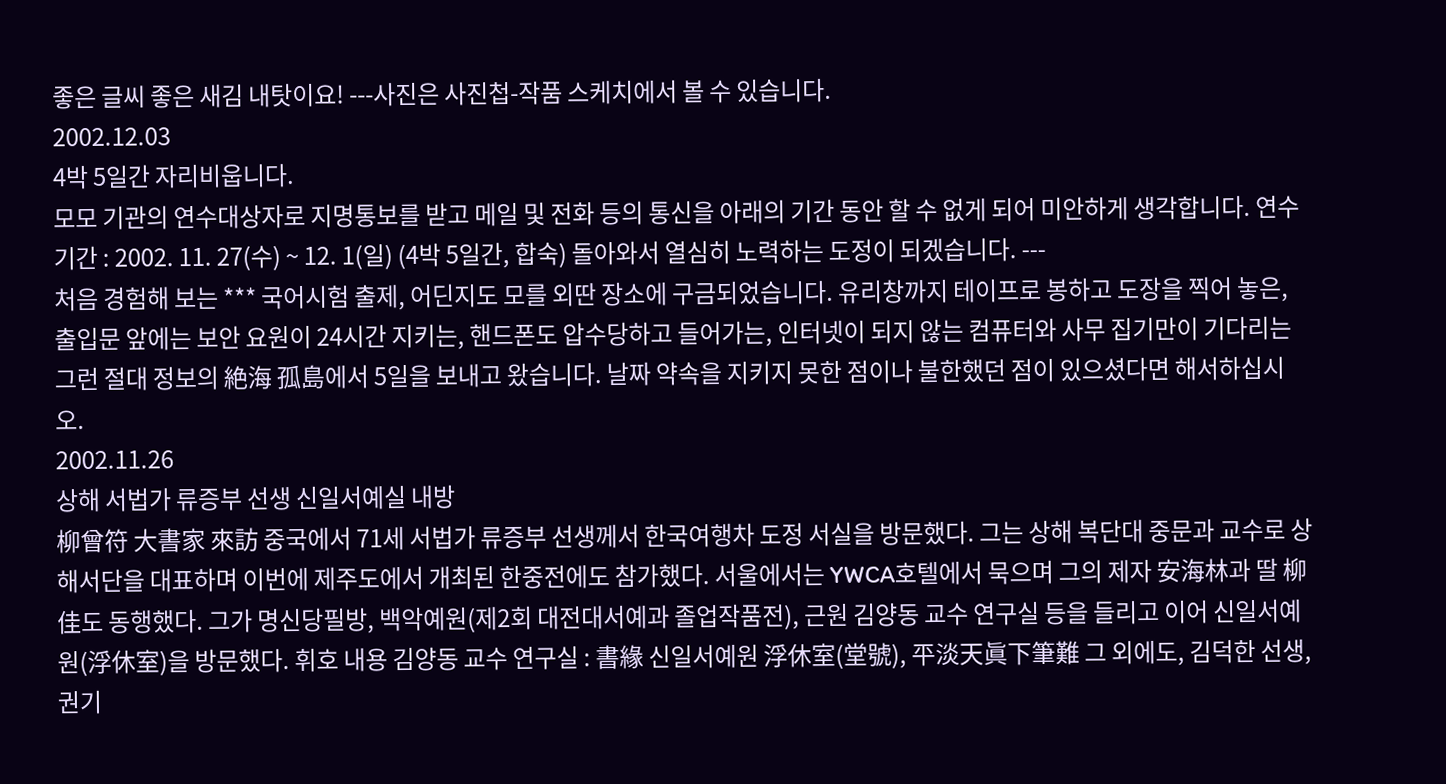좋은 글씨 좋은 새김 내탓이요! ---사진은 사진첩-작품 스케치에서 볼 수 있습니다.
2002.12.03
4박 5일간 자리비웁니다.
모모 기관의 연수대상자로 지명통보를 받고 메일 및 전화 등의 통신을 아래의 기간 동안 할 수 없게 되어 미안하게 생각합니다. 연수기간 : 2002. 11. 27(수) ~ 12. 1(일) (4박 5일간, 합숙) 돌아와서 열심히 노력하는 도정이 되겠습니다. ---
처음 경험해 보는 *** 국어시험 출제, 어딘지도 모를 외딴 장소에 구금되었습니다. 유리창까지 테이프로 봉하고 도장을 찍어 놓은, 출입문 앞에는 보안 요원이 24시간 지키는, 핸드폰도 압수당하고 들어가는, 인터넷이 되지 않는 컴퓨터와 사무 집기만이 기다리는 그런 절대 정보의 絶海 孤島에서 5일을 보내고 왔습니다. 날짜 약속을 지키지 못한 점이나 불한했던 점이 있으셨다면 해서하십시오.
2002.11.26
상해 서법가 류증부 선생 신일서예실 내방
柳曾符 大書家 來訪 중국에서 71세 서법가 류증부 선생께서 한국여행차 도정 서실을 방문했다. 그는 상해 복단대 중문과 교수로 상해서단을 대표하며 이번에 제주도에서 개최된 한중전에도 참가했다. 서울에서는 YWCA호텔에서 묵으며 그의 제자 安海林과 딸 柳佳도 동행했다. 그가 명신당필방, 백악예원(제2회 대전대서예과 졸업작품전), 근원 김양동 교수 연구실 등을 들리고 이어 신일서예원(浮休室)을 방문했다. 휘호 내용 김양동 교수 연구실 : 書緣 신일서예원 浮休室(堂號), 平淡天眞下筆難 그 외에도, 김덕한 선생, 권기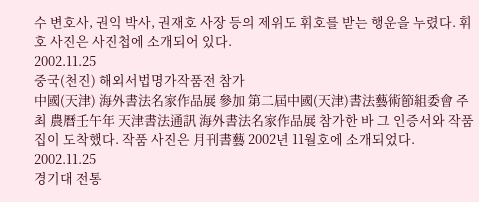수 변호사, 권익 박사, 권재호 사장 등의 제위도 휘호를 받는 행운을 누렸다. 휘호 사진은 사진첩에 소개되어 있다.
2002.11.25
중국(천진) 해외서법명가작품전 참가
中國(天津) 海外書法名家作品展 參加 第二屆中國(天津)書法藝術節組委會 주최 農曆壬午年 天津書法通訊 海外書法名家作品展 참가한 바 그 인증서와 작품집이 도착했다. 작품 사진은 月刊書藝 2002년 11월호에 소개되었다.
2002.11.25
경기대 전통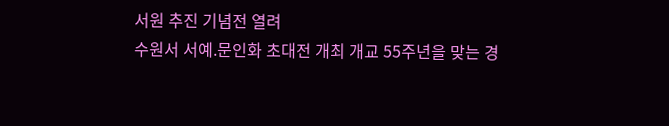서원 추진 기념전 열려
수원서 서예.문인화 초대전 개최 개교 55주년을 맞는 경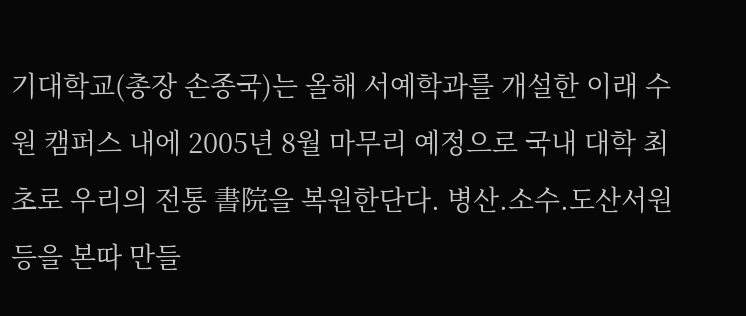기대학교(총장 손종국)는 올해 서예학과를 개설한 이래 수원 캠퍼스 내에 2005년 8월 마무리 예정으로 국내 대학 최초로 우리의 전통 書院을 복원한단다. 병산.소수.도산서원 등을 본따 만들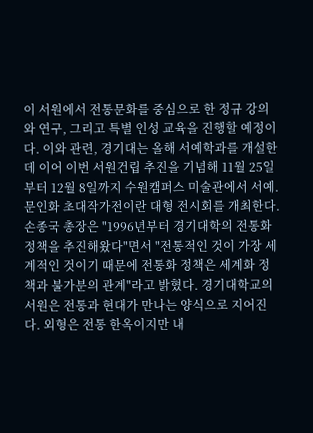이 서원에서 전통문화를 중심으로 한 정규 강의와 연구, 그리고 특별 인성 교육을 진행할 예정이다. 이와 관련, 경기대는 올해 서예학과를 개설한 데 이어 이번 서원건립 추진을 기념해 11월 25일부터 12월 8일까지 수원캠퍼스 미술관에서 서예.문인화 초대작가전이란 대형 전시회를 개최한다. 손종국 총장은 "1996년부터 경기대학의 전통화 정책을 추진해왔다"면서 "전통적인 것이 가장 세계적인 것이기 때문에 전통화 정책은 세계화 정책과 불가분의 관계"라고 밝혔다. 경기대학교의 서원은 전통과 현대가 만나는 양식으로 지어진다. 외형은 전통 한옥이지만 내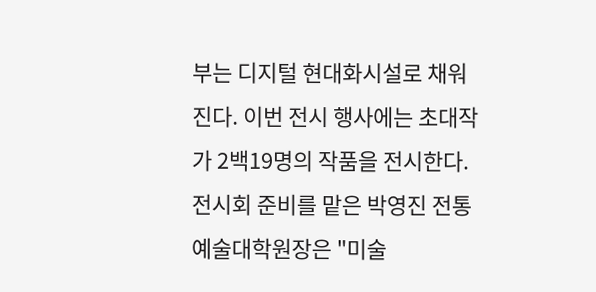부는 디지털 현대화시설로 채워진다. 이번 전시 행사에는 초대작가 2백19명의 작품을 전시한다. 전시회 준비를 맡은 박영진 전통예술대학원장은 "미술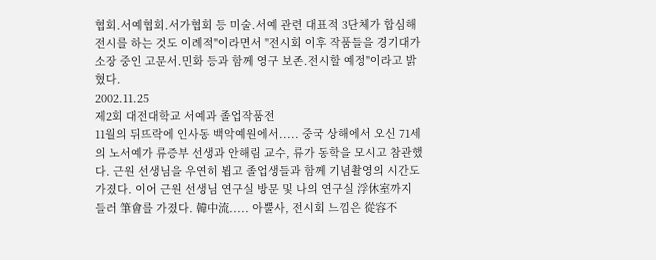협회.서예협회.서가협회 등 미술.서예 관련 대표적 3단체가 합심해 전시를 하는 것도 이례적"이라면서 "전시회 이후 작품들을 경기대가 소장 중인 고문서.민화 등과 함께 영구 보존.전시할 예정"이라고 밝혔다.
2002.11.25
제2회 대전대학교 서예과 졸업작품전
11월의 뒤뜨락에 인사동 백악예원에서..... 중국 상해에서 오신 71세의 노서예가 류증부 선생과 안해림 교수, 류가 동학을 모시고 참관했다. 근원 선생님을 우연히 뵙고 졸업생들과 함께 기념촬영의 시간도 가졌다. 이어 근원 선생님 연구실 방문 및 나의 연구실 浮休室까지 들러 筆會를 가졌다. 韓中流..... 아뿔사, 전시회 느낌은 從容不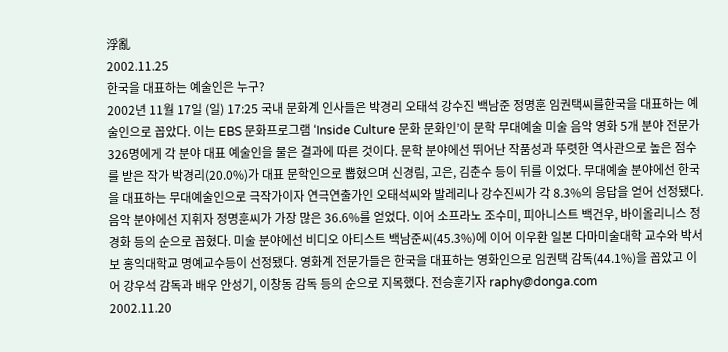浮亂
2002.11.25
한국을 대표하는 예술인은 누구?
2002년 11월 17일 (일) 17:25 국내 문화계 인사들은 박경리 오태석 강수진 백남준 정명훈 임권택씨를한국을 대표하는 예술인으로 꼽았다. 이는 EBS 문화프로그램 ‘Inside Culture 문화 문화인’이 문학 무대예술 미술 음악 영화 5개 분야 전문가 326명에게 각 분야 대표 예술인을 물은 결과에 따른 것이다. 문학 분야에선 뛰어난 작품성과 뚜렷한 역사관으로 높은 점수를 받은 작가 박경리(20.0%)가 대표 문학인으로 뽑혔으며 신경림, 고은, 김춘수 등이 뒤를 이었다. 무대예술 분야에선 한국을 대표하는 무대예술인으로 극작가이자 연극연출가인 오태석씨와 발레리나 강수진씨가 각 8.3%의 응답을 얻어 선정됐다. 음악 분야에선 지휘자 정명훈씨가 가장 많은 36.6%를 얻었다. 이어 소프라노 조수미, 피아니스트 백건우, 바이올리니스 정경화 등의 순으로 꼽혔다. 미술 분야에선 비디오 아티스트 백남준씨(45.3%)에 이어 이우환 일본 다마미술대학 교수와 박서보 홍익대학교 명예교수등이 선정됐다. 영화계 전문가들은 한국을 대표하는 영화인으로 임권택 감독(44.1%)을 꼽았고 이어 강우석 감독과 배우 안성기, 이창동 감독 등의 순으로 지목했다. 전승훈기자 raphy@donga.com
2002.11.20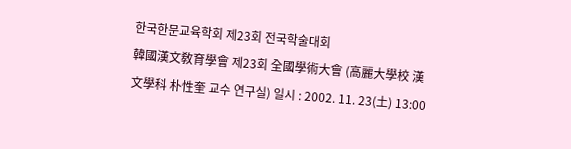한국한문교육학회 제23회 전국학술대회
韓國漢文敎育學會 제23회 全國學術大會 (高麗大學校 漢文學科 朴性奎 교수 연구실) 일시 : 2002. 11. 23(土) 13:00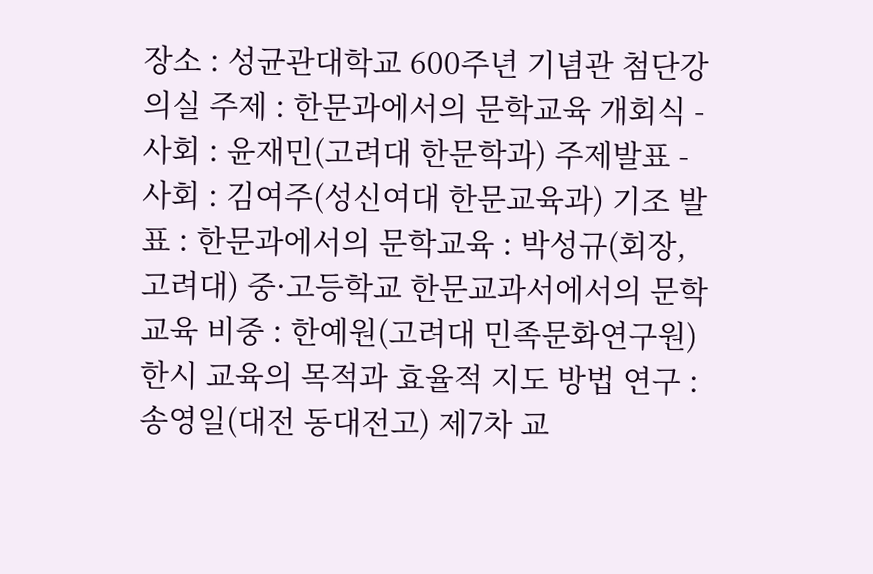장소 : 성균관대학교 600주년 기념관 첨단강의실 주제 : 한문과에서의 문학교육 개회식 - 사회 : 윤재민(고려대 한문학과) 주제발표 - 사회 : 김여주(성신여대 한문교육과) 기조 발표 : 한문과에서의 문학교육 : 박성규(회장, 고려대) 중·고등학교 한문교과서에서의 문학교육 비중 : 한예원(고려대 민족문화연구원) 한시 교육의 목적과 효율적 지도 방법 연구 : 송영일(대전 동대전고) 제7차 교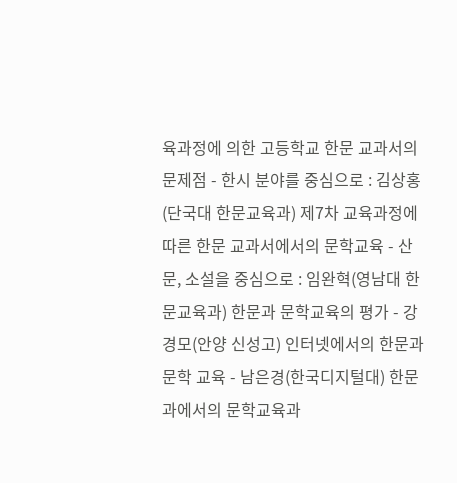육과정에 의한 고등학교 한문 교과서의 문제점 - 한시 분야를 중심으로 : 김상홍(단국대 한문교육과) 제7차 교육과정에 따른 한문 교과서에서의 문학교육 - 산문, 소설을 중심으로 : 임완혁(영남대 한문교육과) 한문과 문학교육의 평가 - 강경모(안양 신성고) 인터넷에서의 한문과 문학 교육 - 남은경(한국디지털대) 한문과에서의 문학교육과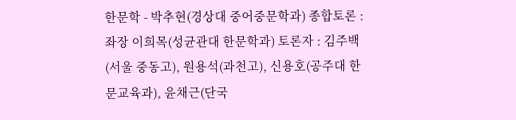한문학 - 박추현(경상대 중어중문학과) 종합토론 : 좌장 이희목(성균관대 한문학과) 토론자 : 김주백(서울 중동고), 원용석(과천고), 신용호(공주대 한문교육과), 윤채근(단국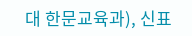대 한문교육과), 신표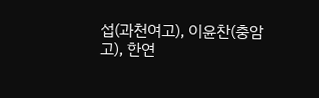섭(과천여고), 이윤찬(충암고), 한연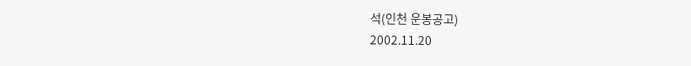석(인천 운봉공고)
2002.11.20